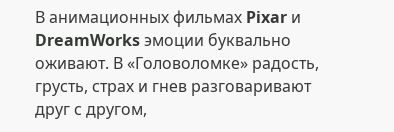В анимационных фильмах Pixar и DreamWorks эмоции буквально оживают. В «Головоломке» радость, грусть, страх и гнев разговаривают друг с другом,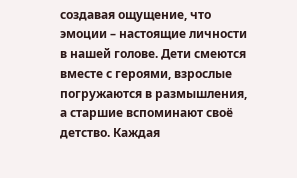создавая ощущение, что эмоции – настоящие личности в нашей голове. Дети смеются вместе с героями, взрослые погружаются в размышления, а старшие вспоминают своё детство. Каждая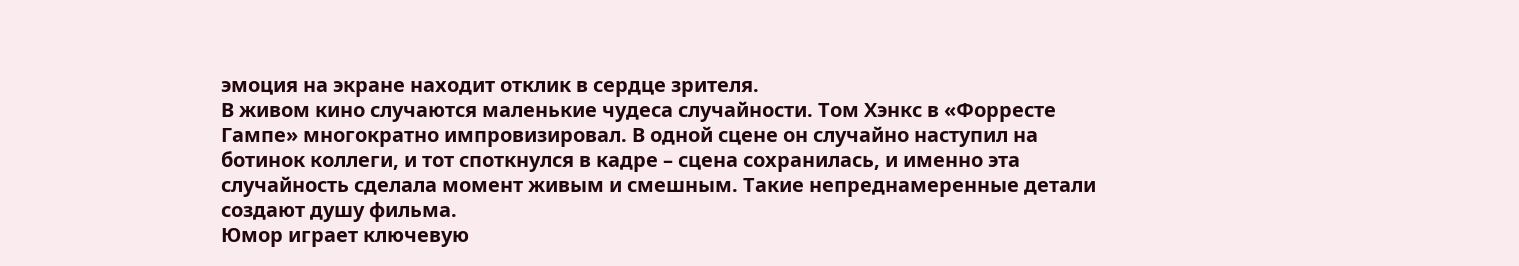эмоция на экране находит отклик в сердце зрителя.
В живом кино случаются маленькие чудеса случайности. Том Хэнкс в «Форресте Гампе» многократно импровизировал. В одной сцене он случайно наступил на ботинок коллеги, и тот споткнулся в кадре – сцена сохранилась, и именно эта случайность сделала момент живым и смешным. Такие непреднамеренные детали создают душу фильма.
Юмор играет ключевую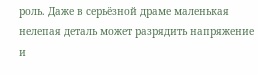роль. Даже в серьёзной драме маленькая нелепая деталь может разрядить напряжение и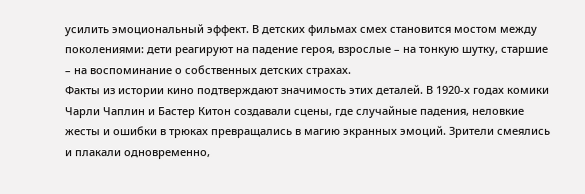усилить эмоциональный эффект. В детских фильмах смех становится мостом между поколениями: дети реагируют на падение героя, взрослые – на тонкую шутку, старшие – на воспоминание о собственных детских страхах.
Факты из истории кино подтверждают значимость этих деталей. В 1920-х годах комики Чарли Чаплин и Бастер Китон создавали сцены, где случайные падения, неловкие жесты и ошибки в трюках превращались в магию экранных эмоций. Зрители смеялись и плакали одновременно,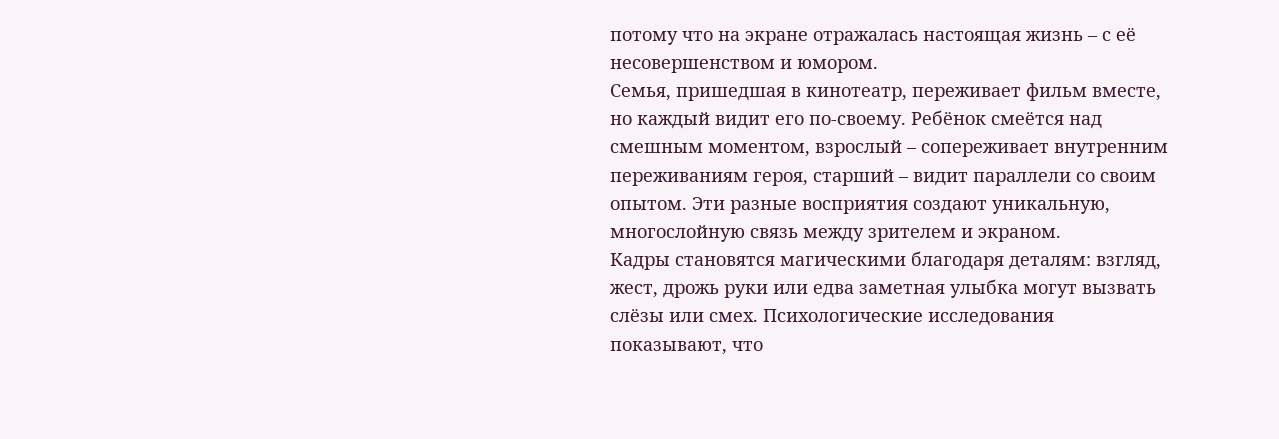потому что на экране отражалась настоящая жизнь – с её несовершенством и юмором.
Семья, пришедшая в кинотеатр, переживает фильм вместе, но каждый видит его по-своему. Ребёнок смеётся над смешным моментом, взрослый – сопереживает внутренним переживаниям героя, старший – видит параллели со своим опытом. Эти разные восприятия создают уникальную, многослойную связь между зрителем и экраном.
Кадры становятся магическими благодаря деталям: взгляд, жест, дрожь руки или едва заметная улыбка могут вызвать слёзы или смех. Психологические исследования показывают, что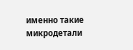именно такие микродетали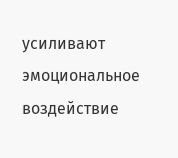усиливают эмоциональное воздействие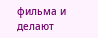фильма и делают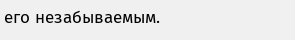его незабываемым.